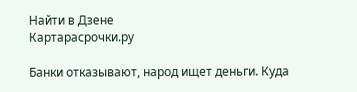Найти в Дзене
Картарасрочки.ру

Банки отказывают, народ ищет деньги. Куда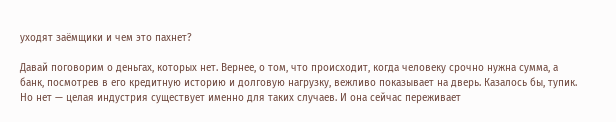уходят заёмщики и чем это пахнет?

Давай поговорим о деньгах, которых нет. Вернее, о том, что происходит, когда человеку срочно нужна сумма, а банк, посмотрев в его кредитную историю и долговую нагрузку, вежливо показывает на дверь. Казалось бы, тупик. Но нет — целая индустрия существует именно для таких случаев. И она сейчас переживает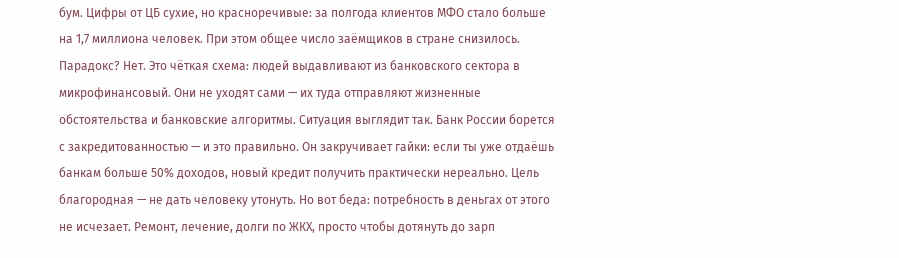бум. Цифры от ЦБ сухие, но красноречивые: за полгода клиентов МФО стало больше на 1,7 миллиона человек. При этом общее число заёмщиков в стране снизилось. Парадокс? Нет. Это чёткая схема: людей выдавливают из банковского сектора в микрофинансовый. Они не уходят сами — их туда отправляют жизненные обстоятельства и банковские алгоритмы. Ситуация выглядит так. Банк России борется с закредитованностью — и это правильно. Он закручивает гайки: если ты уже отдаёшь банкам больше 50% доходов, новый кредит получить практически нереально. Цель благородная — не дать человеку утонуть. Но вот беда: потребность в деньгах от этого не исчезает. Ремонт, лечение, долги по ЖКХ, просто чтобы дотянуть до зарп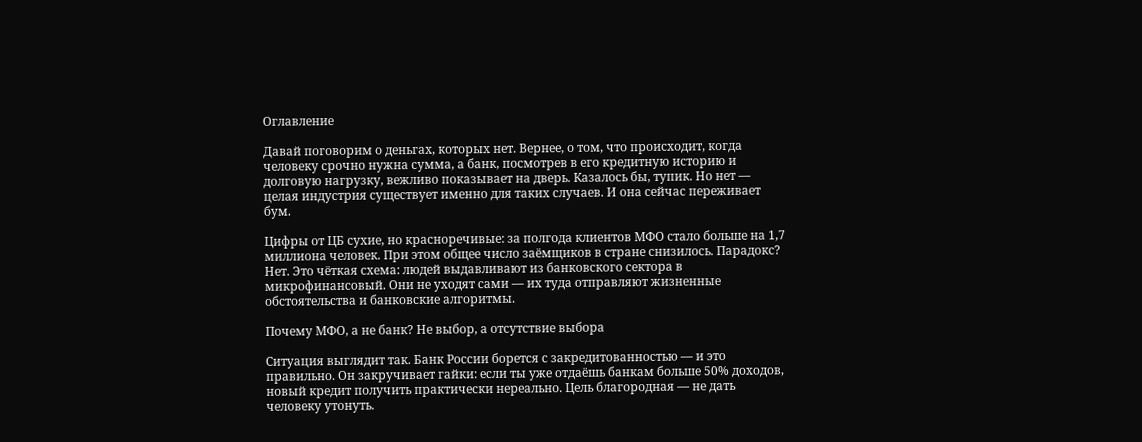Оглавление

Давай поговорим о деньгах, которых нет. Вернее, о том, что происходит, когда человеку срочно нужна сумма, а банк, посмотрев в его кредитную историю и долговую нагрузку, вежливо показывает на дверь. Казалось бы, тупик. Но нет — целая индустрия существует именно для таких случаев. И она сейчас переживает бум.

Цифры от ЦБ сухие, но красноречивые: за полгода клиентов МФО стало больше на 1,7 миллиона человек. При этом общее число заёмщиков в стране снизилось. Парадокс? Нет. Это чёткая схема: людей выдавливают из банковского сектора в микрофинансовый. Они не уходят сами — их туда отправляют жизненные обстоятельства и банковские алгоритмы.

Почему МФО, а не банк? Не выбор, а отсутствие выбора

Ситуация выглядит так. Банк России борется с закредитованностью — и это правильно. Он закручивает гайки: если ты уже отдаёшь банкам больше 50% доходов, новый кредит получить практически нереально. Цель благородная — не дать человеку утонуть.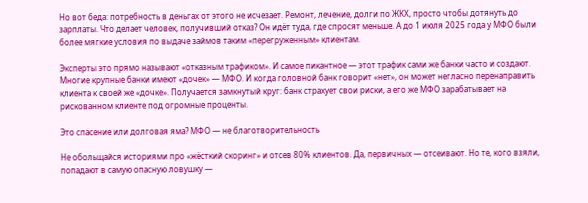Но вот беда: потребность в деньгах от этого не исчезает. Ремонт, лечение, долги по ЖКХ, просто чтобы дотянуть до зарплаты. Что делает человек, получивший отказ? Он идёт туда, где спросят меньше. А до 1 июля 2025 года у МФО были более мягкие условия по выдаче займов таким «перегруженным» клиентам.

Эксперты это прямо называют «отказным трафиком». И самое пикантное — этот трафик сами же банки часто и создают. Многие крупные банки имеют «дочек» — МФО. И когда головной банк говорит «нет», он может негласно перенаправить клиента к своей же «дочке». Получается замкнутый круг: банк страхует свои риски, а его же МФО зарабатывает на рискованном клиенте под огромные проценты.

Это спасение или долговая яма? МФО — не благотворительность

Не обольщайся историями про «жёсткий скоринг» и отсев 80% клиентов. Да, первичных — отсеивают. Но те, кого взяли, попадают в самую опасную ловушку —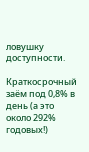ловушку доступности.

Краткосрочный заём под 0,8% в день (а это около 292% годовых!)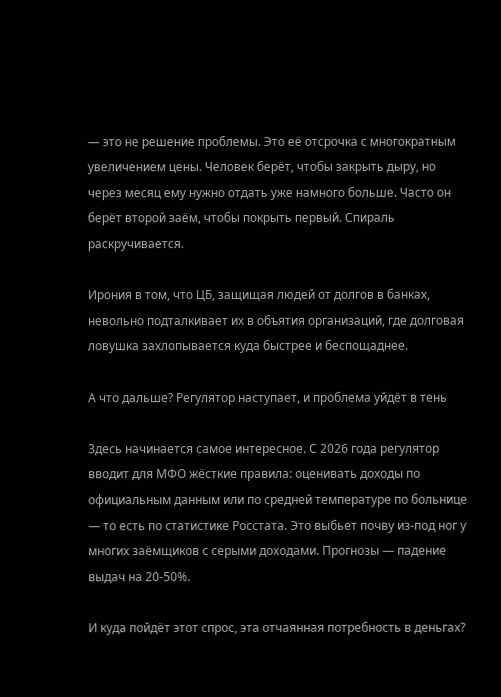— это не решение проблемы. Это её отсрочка с многократным увеличением цены. Человек берёт, чтобы закрыть дыру, но через месяц ему нужно отдать уже намного больше. Часто он берёт второй заём, чтобы покрыть первый. Спираль раскручивается.

Ирония в том, что ЦБ, защищая людей от долгов в банках, невольно подталкивает их в объятия организаций, где долговая ловушка захлопывается куда быстрее и беспощаднее.

А что дальше? Регулятор наступает, и проблема уйдёт в тень

Здесь начинается самое интересное. С 2026 года регулятор вводит для МФО жёсткие правила: оценивать доходы по официальным данным или по средней температуре по больнице — то есть по статистике Росстата. Это выбьет почву из-под ног у многих заёмщиков с серыми доходами. Прогнозы — падение выдач на 20-50%.

И куда пойдёт этот спрос, эта отчаянная потребность в деньгах?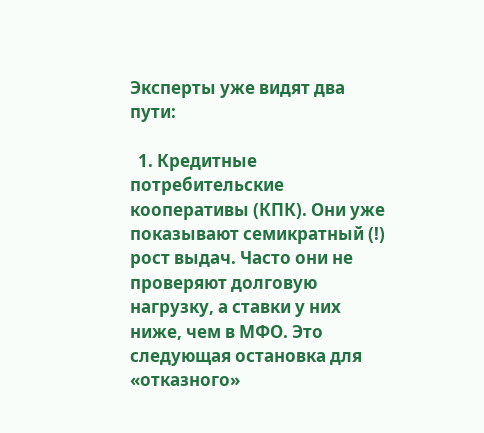Эксперты уже видят два пути:

  1. Кредитные потребительские кооперативы (КПК). Они уже показывают семикратный (!) рост выдач. Часто они не проверяют долговую нагрузку, а ставки у них ниже, чем в МФО. Это следующая остановка для «отказного»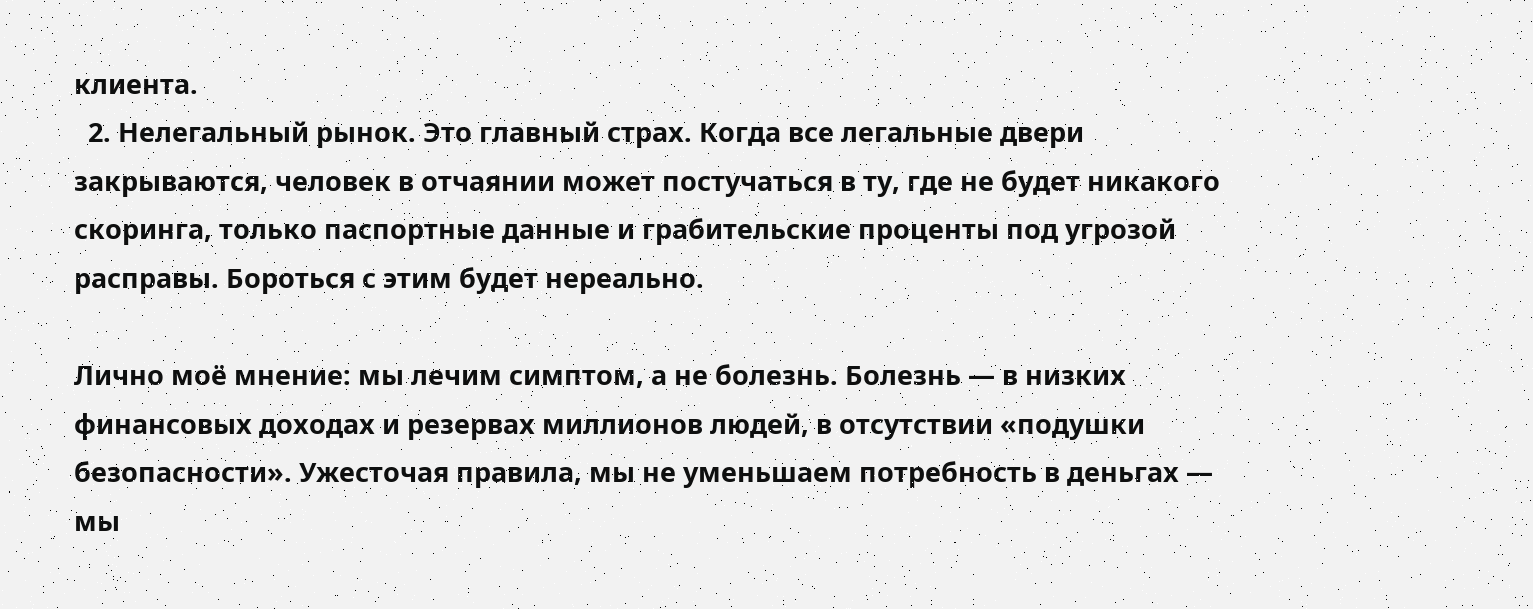клиента.
  2. Нелегальный рынок. Это главный страх. Когда все легальные двери закрываются, человек в отчаянии может постучаться в ту, где не будет никакого скоринга, только паспортные данные и грабительские проценты под угрозой расправы. Бороться с этим будет нереально.

Лично моё мнение: мы лечим симптом, а не болезнь. Болезнь — в низких финансовых доходах и резервах миллионов людей, в отсутствии «подушки безопасности». Ужесточая правила, мы не уменьшаем потребность в деньгах — мы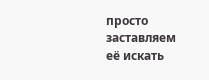просто заставляем её искать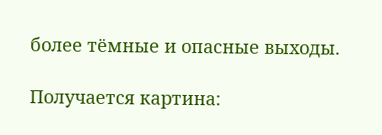более тёмные и опасные выходы.

Получается картина: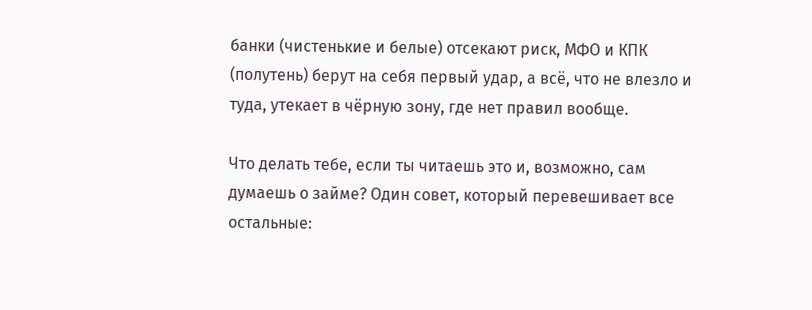банки (чистенькие и белые) отсекают риск, МФО и КПК (полутень) берут на себя первый удар, а всё, что не влезло и туда, утекает в чёрную зону, где нет правил вообще.

Что делать тебе, если ты читаешь это и, возможно, сам думаешь о займе? Один совет, который перевешивает все остальные: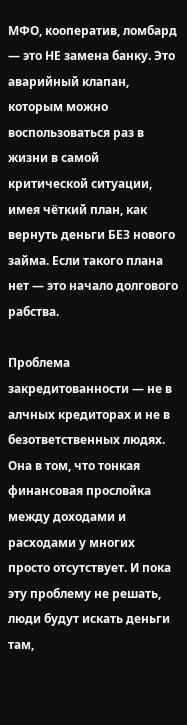МФО, кооператив, ломбард — это НЕ замена банку. Это аварийный клапан, которым можно воспользоваться раз в жизни в самой критической ситуации, имея чёткий план, как вернуть деньги БЕЗ нового займа. Если такого плана нет — это начало долгового рабства.

Проблема закредитованности — не в алчных кредиторах и не в безответственных людях. Она в том, что тонкая финансовая прослойка между доходами и расходами у многих просто отсутствует. И пока эту проблему не решать, люди будут искать деньги там,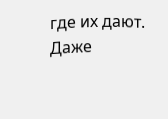где их дают. Даже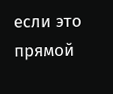если это прямой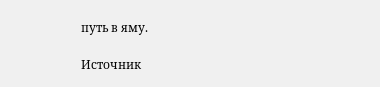путь в яму.

Источник